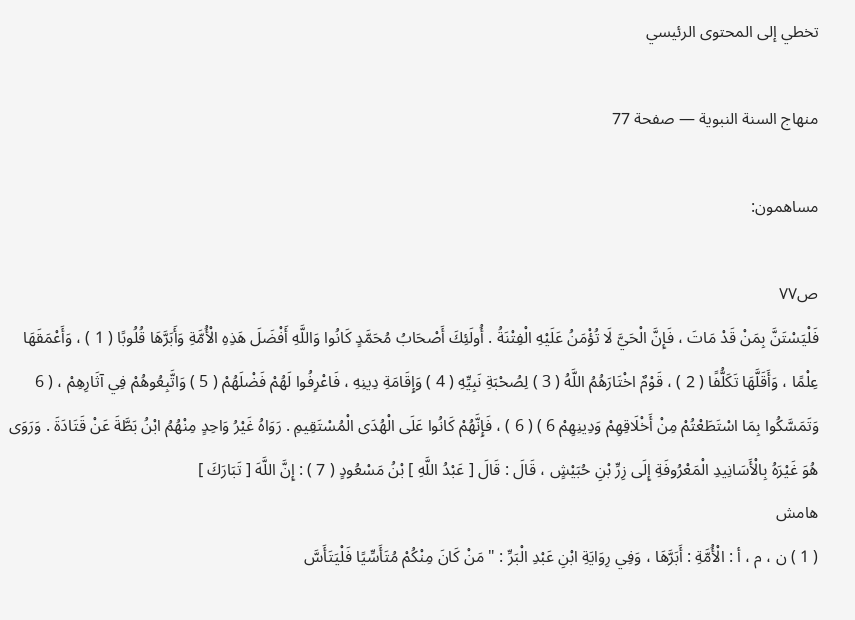تخطي إلى المحتوى الرئيسي

منهاج السنة النبوية — صفحة 77

مساهمون:

ص٧٧
فَلْيَسْتَنَّ بِمَنْ قَدْ مَاتَ ، فَإِنَّ الْحَيَّ لَا تُؤْمَنُ عَلَيْهِ الْفِتْنَةُ . أُولَئِكَ أَصْحَابُ مُحَمَّدٍ كَانُوا وَاللَّهِ أَفْضَلَ هَذِهِ الْأُمَّةِ وَأَبَرَّهَا قُلُوبًا ( 1 ) ، وَأَعْمَقَهَا عِلْمًا ، وَأَقَلَّهَا تَكَلُّفًا ( 2 ) ، قَوْمٌ اخْتَارَهُمُ اللَّهُ ( 3 ) لِصُحْبَةِ نَبِيِّهِ ( 4 ) وَإِقَامَةِ دِينِهِ ، فَاعْرِفُوا لَهُمْ فَضْلَهُمْ ( 5 ) وَاتَّبِعُوهُمْ فِي آثَارِهِمْ ، ( 6 وَتَمَسَّكُوا بِمَا اسْتَطَعْتُمْ مِنْ أَخْلَاقِهِمْ وَدِينِهِمْ 6 ) ( 6 ) ، فَإِنَّهُمْ كَانُوا عَلَى الْهُدَى الْمُسْتَقِيمِ . رَوَاهُ غَيْرُ وَاحِدٍ مِنْهُمُ ابْنُ بَطَّةَ عَنْ قَتَادَةَ . وَرَوَى هُوَ غَيْرَهُ بِالْأَسَانِيدِ الْمَعْرُوفَةِ إِلَى زِرِّ بْنِ حُبَيْشٍ ، قَالَ : قَالَ [ عَبْدُ اللَّهِ ] بْنُ مَسْعُودٍ ( 7 ) : إِنَّ اللَّهَ [ تَبَارَكَ ]
هامش
( 1 ) ن ، م ، أ : الْأُمَّةِ : أَبَرَّهَا ، وَفِي رِوَايَةِ ابْنِ عَبْدِ الْبَرِّ : " مَنْ كَانَ مِنْكُمْ مُتَأَسِّيًا فَلْيَتَأَسَّ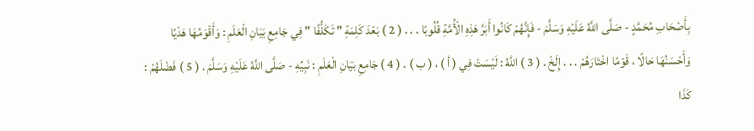بِأَصْحَابِ مُحَمَّدٍ - صَلَّى اللَّهُ عَلَيْهِ وَسَلَّمَ - فَإِنَّهُمْ كَانُوا أَبَرَّ هَذِهِ الْأُمَّةِ قُلُوبًا . . . ( 2 ) بَعْدَ كَلِمَةِ " تَكَلُّفًا " فِي جَامِعِ بَيَانِ الْعَلَمِ : وَأَقْوَمُهَا هَدْيًا وَأَحْسَنُهَا حَالًا ، قَوْمًا اخْتَارَهُمْ . . . إِلَخْ . ( 3 ) اللَّهُ : لَيْسَتْ فِي ( أ ) ، ( ب ) . ( 4 ) جَامِعِ بَيَانِ الْعَلَمِ : نَبِيِّهِ - صَلَّى اللَّهُ عَلَيْهِ وَسَلَّمَ . ( 5 ) فَضْلَهُمْ : كَذَا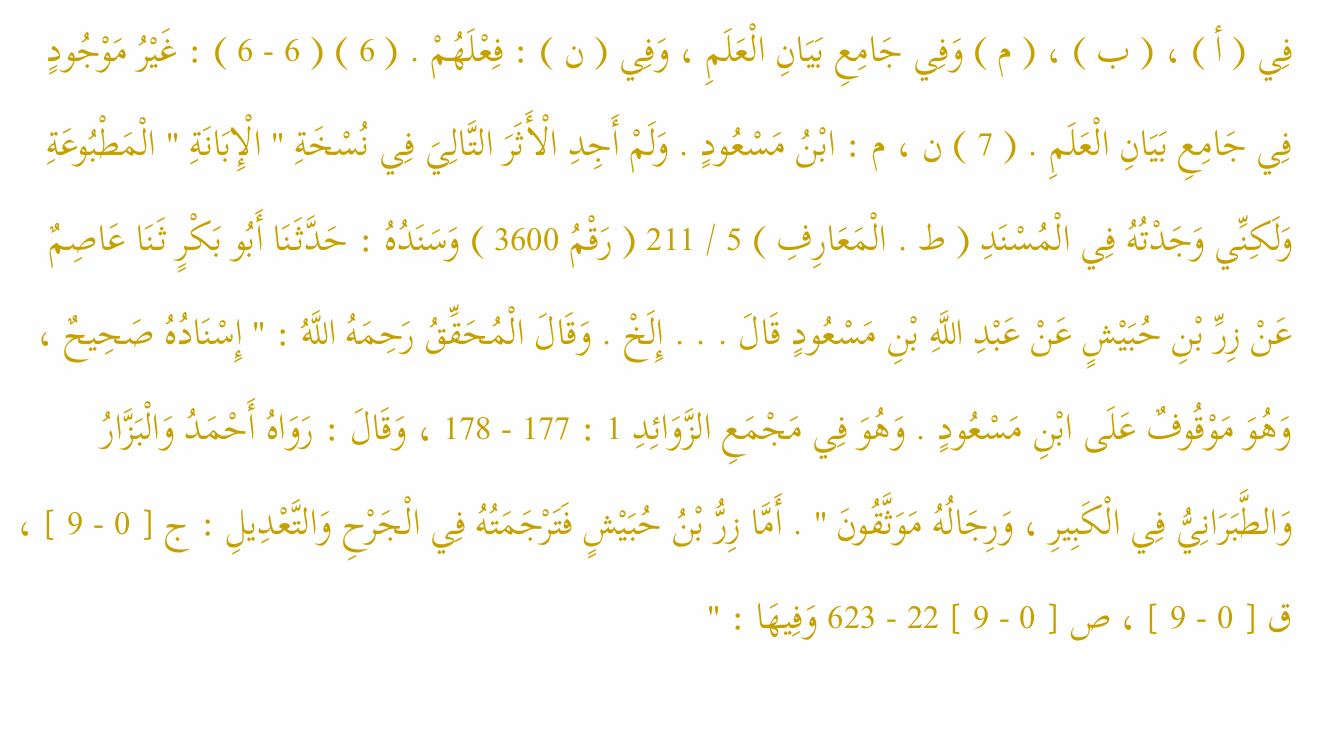فِي ( أ ) ، ( ب ) ، ( م ) وَفِي جَامِعِ بَيَانِ الْعَلَمِ ، وَفِي ( ن ) : فِعْلَهُمْ . ( 6 ) ( 6 - 6 ) : غَيْرُ مَوْجُودٍ فِي جَامِعِ بَيَانِ الْعَلَمِ . ( 7 ) ن ، م : ابْنُ مَسْعُودٍ . وَلَمْ أَجِدِ الْأَثَرَ التَّالِيَ فِي نُسْخَةِ " الْإِبَانَةِ " الْمَطْبُوعَةِ وَلَكِنِّي وَجَدْتُهُ فِي الْمُسْنَدِ ( ط . الْمَعَارِفِ ) 5 / 211 ( رَقْمُ 3600 ) وَسَنَدُهُ : حَدَّثَنَا أَبُو بَكْرٍ ثَنَا عَاصِمٌ عَنْ زِرِّ بْنِ حُبَيْشٍ عَنْ عَبْدِ اللَّهِ بْنِ مَسْعُودٍ قَالَ . . . إِلَخْ . وَقَالَ الْمُحَقِّقُ رَحِمَهُ اللَّهُ : " إِسْنَادُهُ صَحِيحٌ ، وَهُوَ مَوْقُوفٌ عَلَى ابْنِ مَسْعُودٍ . وَهُوَ فِي مَجْمَعِ الزَّوَائِدِ 1 : 177 - 178 ، وَقَالَ : رَوَاهُ أَحْمَدُ وَالْبَزَّارُ وَالطَّبَرَانِيُّ فِي الْكَبِيرِ ، وَرِجَالُهُ مَوَثَّقُونَ " . أَمَّا زِرُّ بْنُ حُبَيْشٍ فَتَرْجَمَتُهُ فِي الْجَرْحِ وَالتَّعْدِيلِ : ج [ 0 - 9 ] ، ق [ 0 - 9 ] ، ص [ 0 - 9 ] 22 - 623 وَفِيهَا : "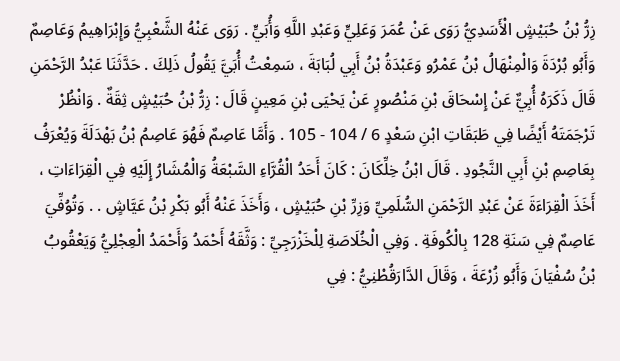زِرُّ بْنُ حُبَيْشٍ الْأَسَدِيُّ رَوَى عَنْ عُمَرَ وَعَلِيٍّ وَعَبْدِ اللَّهِ وَأُبَيٍّ . رَوَى عَنْهُ الشَّعْبِيُّ وَإِبْرَاهِيمُ وَعَاصِمٌ وَأَبُو بُرْدَةَ وَالْمِنْهَالُ بْنُ عَمْرُو وَعَبْدَةُ بْنُ أَبِي لُبَابَةَ ، سَمِعْتُ أُبَيَّ يَقُولُ ذَلِكَ . حَدَّثَنَا عَبْدُ الرَّحْمَنِ قَالَ ذَكَرَهُ أُبِيٌّ عَنْ إِسْحَاقَ بْنِ مَنْصُورٍ عَنْ يَحْيَى بْنِ مَعِينٍ قَالَ : زِرُّ بْنُ حُبَيْشٍ ثِقَةٌ . وَانْظُرْ تَرْجَمَتَهُ أَيْضًا فِي طَبَقَاتِ ابْنِ سَعْدٍ 6 / 104 - 105 . وَأَمَّا عَاصِمٌ فَهُوَ عَاصِمُ بْنُ بَهْدَلَةَ وَيُعْرَفُ بِعَاصِمِ بْنِ أَبِي النَّجُودِ . قَالَ ابْنُ خِلِّكَانَ : كَانَ أَحَدُ الْقُرَّاءِ السَّبْعَةُ وَالْمُشَارُ إِلَيْهِ فِي الْقِرَاءَاتِ ، أَخَذَ الْقِرَاءَةَ عَنْ عَبْدِ الرَّحْمَنِ السُّلَمِيِّ وَزِرِّ بْنِ حُبَيْشٍ ، وَأَخَذَ عَنْهُ أَبُو بَكْرِ بْنُ عَيَّاشٍ . . وَتُوُفِّيَ عَاصِمٌ فِي سَنَةِ 128 بِالْكُوفَةِ . وَفِي الْخُلَاصَةِ لِلْخَزْرَجِيِّ : وَثَّقَهُ أَحْمَدُ وَأَحْمَدُ الْعِجْلِيُّ وَيَعْقُوبُ بْنُ سُفْيَانَ وَأَبُو زُرْعَةَ ، وَقَالَ الدَّارَقُطْنِيُّ : فِي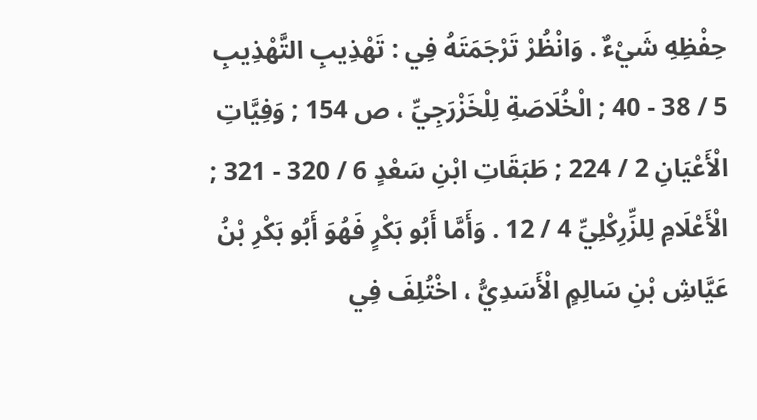حِفْظِهِ شَيْءٌ . وَانْظُرْ تَرْجَمَتَهُ فِي : تَهْذِيبِ التَّهْذِيبِ 5 / 38 - 40 ; الْخُلَاصَةِ لِلْخَزْرَجِيِّ ، ص 154 ; وَفِيَّاتِ الْأَعْيَانِ 2 / 224 ; طَبَقَاتِ ابْنِ سَعْدٍ 6 / 320 - 321 ; الْأَعْلَامِ لِلزِّرِكْلِيِّ 4 / 12 . وَأَمَّا أَبُو بَكْرٍ فَهُوَ أَبُو بَكْرِ بْنُ عَيَّاشِ بْنِ سَالِمٍ الْأَسَدِيُّ ، اخْتُلِفَ فِي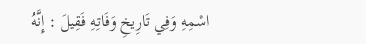اسْمِهِ وَفِي تَارِيخِ وَفَاتِهِ فَقِيلَ : إِنَّهُ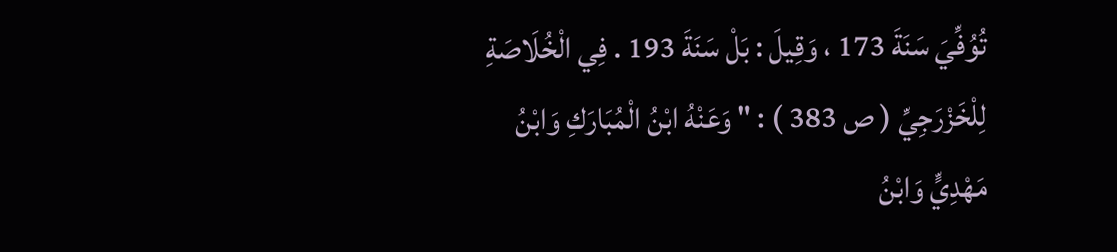تُوُفِّيَ سَنَةَ 173 ، وَقِيلَ : بَلْ سَنَةَ 193 . فِي الْخُلَاصَةِ لِلْخَزْرَجِيِّ ( ص 383 ) : " وَعَنْهُ ابْنُ الْمُبَارَكِ وَابْنُ مَهْدِيٍّ وَابْنُ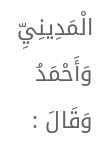الْمَدِينِيِّ وَأَحْمَدُ وَقَالَ :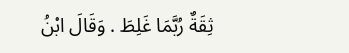ثِقَةٌ رُبَّمَا غَلِطَ . وَقَالَ ابْنُ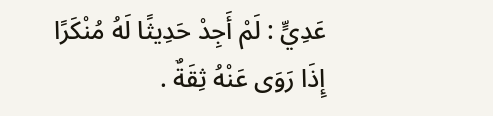عَدِيٍّ : لَمْ أَجِدْ حَدِيثًا لَهُ مُنْكَرًا إِذَا رَوَى عَنْهُ ثِقَةٌ .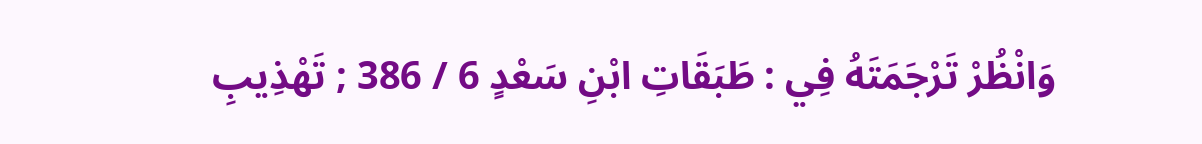وَانْظُرْ تَرْجَمَتَهُ فِي : طَبَقَاتِ ابْنِ سَعْدٍ 6 / 386 ; تَهْذِيبِ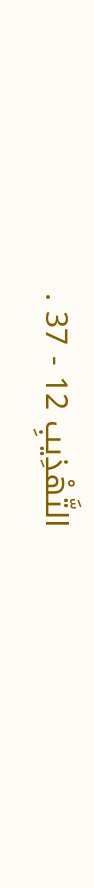التَّهْذِيبِ 12 - 37 .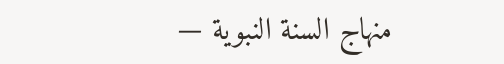منهاج السنة النبوية —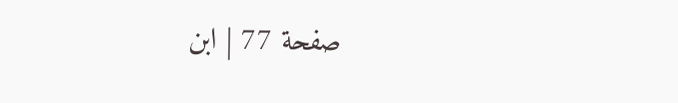صفحة 77 | ابن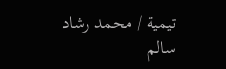تيمية / محمد رشاد سالم